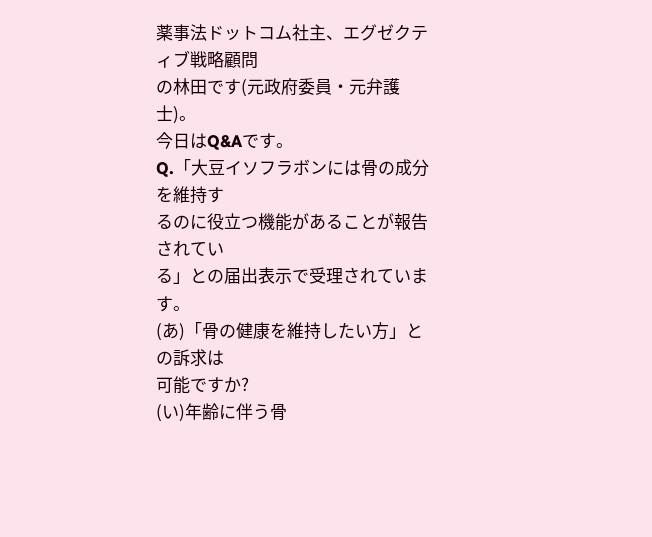薬事法ドットコム社主、エグゼクティブ戦略顧問
の林田です(元政府委員・元弁護士)。
今日はQ&Aです。
Q.「大豆イソフラボンには骨の成分を維持す
るのに役立つ機能があることが報告されてい
る」との届出表示で受理されています。
(あ)「骨の健康を維持したい方」との訴求は
可能ですか?
(い)年齢に伴う骨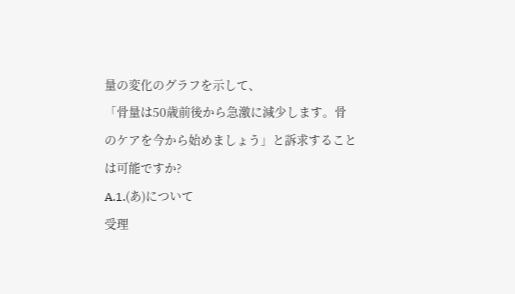量の変化のグラフを示して、
「骨量は50歳前後から急激に減少します。骨
のケアを今から始めましょう」と訴求すること
は可能ですか?
A.1.(あ)について
受理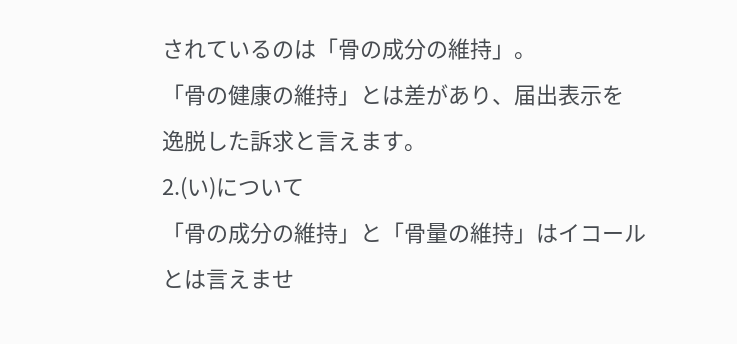されているのは「骨の成分の維持」。
「骨の健康の維持」とは差があり、届出表示を
逸脱した訴求と言えます。
2.(い)について
「骨の成分の維持」と「骨量の維持」はイコール
とは言えませ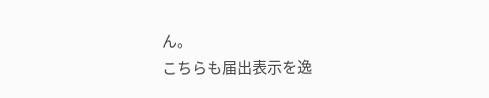ん。
こちらも届出表示を逸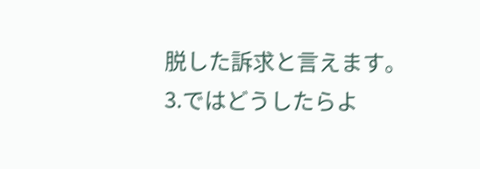脱した訴求と言えます。
3.ではどうしたらよ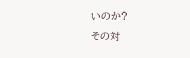いのか?
その対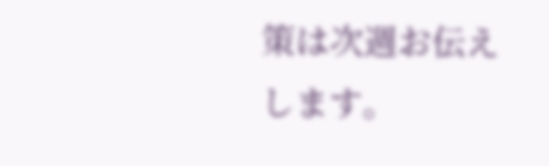策は次週お伝えします。